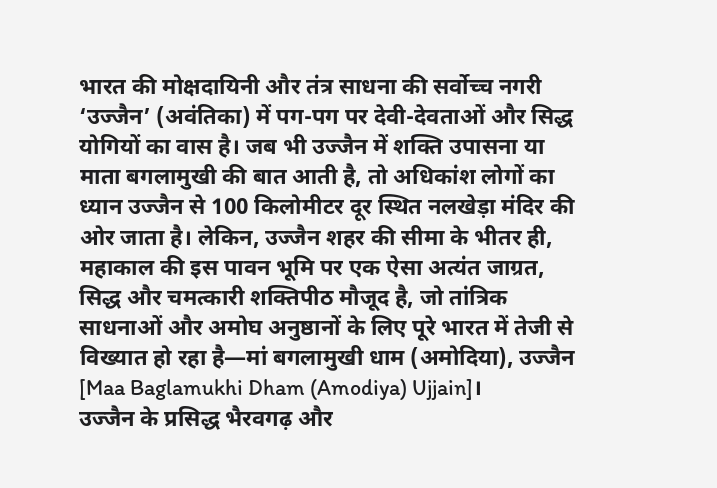भारत की मोक्षदायिनी और तंत्र साधना की सर्वोच्च नगरी ‘उज्जैन’ (अवंतिका) में पग-पग पर देवी-देवताओं और सिद्ध योगियों का वास है। जब भी उज्जैन में शक्ति उपासना या माता बगलामुखी की बात आती है, तो अधिकांश लोगों का ध्यान उज्जैन से 100 किलोमीटर दूर स्थित नलखेड़ा मंदिर की ओर जाता है। लेकिन, उज्जैन शहर की सीमा के भीतर ही, महाकाल की इस पावन भूमि पर एक ऐसा अत्यंत जाग्रत, सिद्ध और चमत्कारी शक्तिपीठ मौजूद है, जो तांत्रिक साधनाओं और अमोघ अनुष्ठानों के लिए पूरे भारत में तेजी से विख्यात हो रहा है—मां बगलामुखी धाम (अमोदिया), उज्जैन [Maa Baglamukhi Dham (Amodiya) Ujjain]।
उज्जैन के प्रसिद्ध भैरवगढ़ और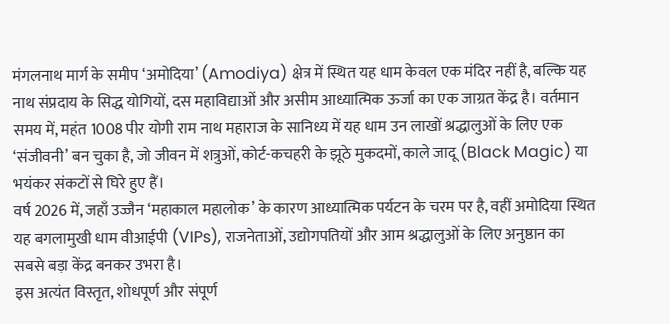मंगलनाथ मार्ग के समीप ‘अमोदिया’ (Amodiya) क्षेत्र में स्थित यह धाम केवल एक मंदिर नहीं है, बल्कि यह नाथ संप्रदाय के सिद्ध योगियों, दस महाविद्याओं और असीम आध्यात्मिक ऊर्जा का एक जाग्रत केंद्र है। वर्तमान समय में, महंत 1008 पीर योगी राम नाथ महाराज के सानिध्य में यह धाम उन लाखों श्रद्धालुओं के लिए एक ‘संजीवनी’ बन चुका है, जो जीवन में शत्रुओं, कोर्ट-कचहरी के झूठे मुकदमों, काले जादू (Black Magic) या भयंकर संकटों से घिरे हुए हैं।
वर्ष 2026 में, जहाँ उज्जैन ‘महाकाल महालोक’ के कारण आध्यात्मिक पर्यटन के चरम पर है, वहीं अमोदिया स्थित यह बगलामुखी धाम वीआईपी (VIPs), राजनेताओं, उद्योगपतियों और आम श्रद्धालुओं के लिए अनुष्ठान का सबसे बड़ा केंद्र बनकर उभरा है।
इस अत्यंत विस्तृत, शोधपूर्ण और संपूर्ण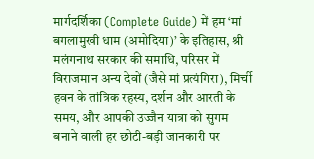मार्गदर्शिका (Complete Guide) में हम ‘मां बगलामुखी धाम (अमोदिया)’ के इतिहास, श्री मलंगनाथ सरकार की समाधि, परिसर में विराजमान अन्य देवों (जैसे मां प्रत्यंगिरा), मिर्ची हवन के तांत्रिक रहस्य, दर्शन और आरती के समय, और आपकी उज्जैन यात्रा को सुगम बनाने वाली हर छोटी-बड़ी जानकारी पर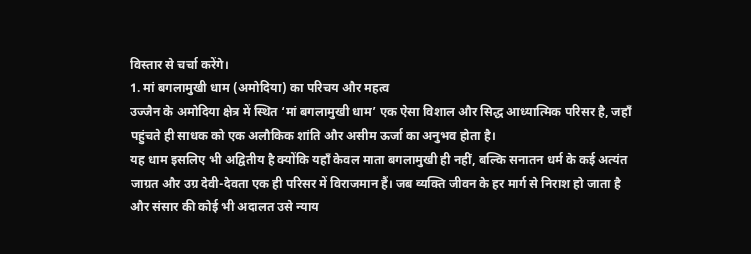विस्तार से चर्चा करेंगे।
1. मां बगलामुखी धाम (अमोदिया) का परिचय और महत्व
उज्जैन के अमोदिया क्षेत्र में स्थित ‘मां बगलामुखी धाम’ एक ऐसा विशाल और सिद्ध आध्यात्मिक परिसर है, जहाँ पहुंचते ही साधक को एक अलौकिक शांति और असीम ऊर्जा का अनुभव होता है।
यह धाम इसलिए भी अद्वितीय है क्योंकि यहाँ केवल माता बगलामुखी ही नहीं, बल्कि सनातन धर्म के कई अत्यंत जाग्रत और उग्र देवी-देवता एक ही परिसर में विराजमान हैं। जब व्यक्ति जीवन के हर मार्ग से निराश हो जाता है और संसार की कोई भी अदालत उसे न्याय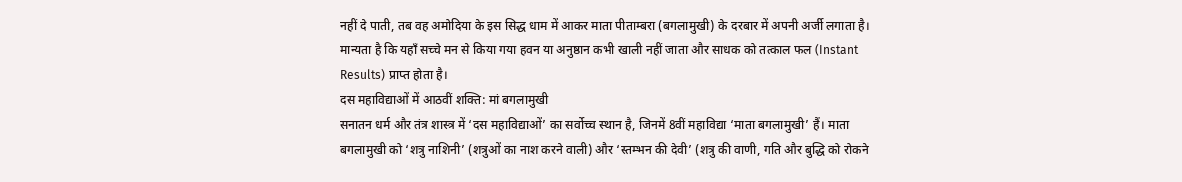नहीं दे पाती, तब वह अमोदिया के इस सिद्ध धाम में आकर माता पीताम्बरा (बगलामुखी) के दरबार में अपनी अर्जी लगाता है। मान्यता है कि यहाँ सच्चे मन से किया गया हवन या अनुष्ठान कभी खाली नहीं जाता और साधक को तत्काल फल (Instant Results) प्राप्त होता है।
दस महाविद्याओं में आठवीं शक्ति: मां बगलामुखी
सनातन धर्म और तंत्र शास्त्र में ‘दस महाविद्याओं’ का सर्वोच्च स्थान है, जिनमें 8वीं महाविद्या ‘माता बगलामुखी’ हैं। माता बगलामुखी को ‘शत्रु नाशिनी’ (शत्रुओं का नाश करने वाली) और ‘स्तम्भन की देवी’ (शत्रु की वाणी, गति और बुद्धि को रोकने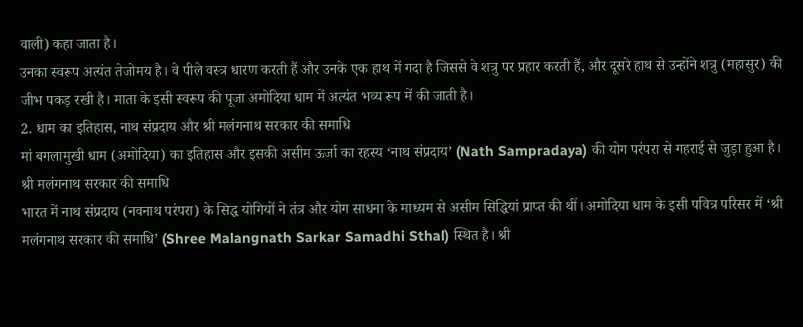वाली) कहा जाता है।
उनका स्वरूप अत्यंत तेजोमय है। वे पीले वस्त्र धारण करती हैं और उनके एक हाथ में गदा है जिससे वे शत्रु पर प्रहार करती हैं, और दूसरे हाथ से उन्होंने शत्रु (महासुर) की जीभ पकड़ रखी है। माता के इसी स्वरूप की पूजा अमोदिया धाम में अत्यंत भव्य रूप में की जाती है।
2. धाम का इतिहास, नाथ संप्रदाय और श्री मलंगनाथ सरकार की समाधि
मां बगलामुखी धाम (अमोदिया) का इतिहास और इसकी असीम ऊर्जा का रहस्य ‘नाथ संप्रदाय’ (Nath Sampradaya) की योग परंपरा से गहराई से जुड़ा हुआ है।
श्री मलंगनाथ सरकार की समाधि
भारत में नाथ संप्रदाय (नवनाथ परंपरा) के सिद्ध योगियों ने तंत्र और योग साधना के माध्यम से असीम सिद्धियां प्राप्त की थीं। अमोदिया धाम के इसी पवित्र परिसर में ‘श्री मलंगनाथ सरकार की समाधि’ (Shree Malangnath Sarkar Samadhi Sthal) स्थित है। श्री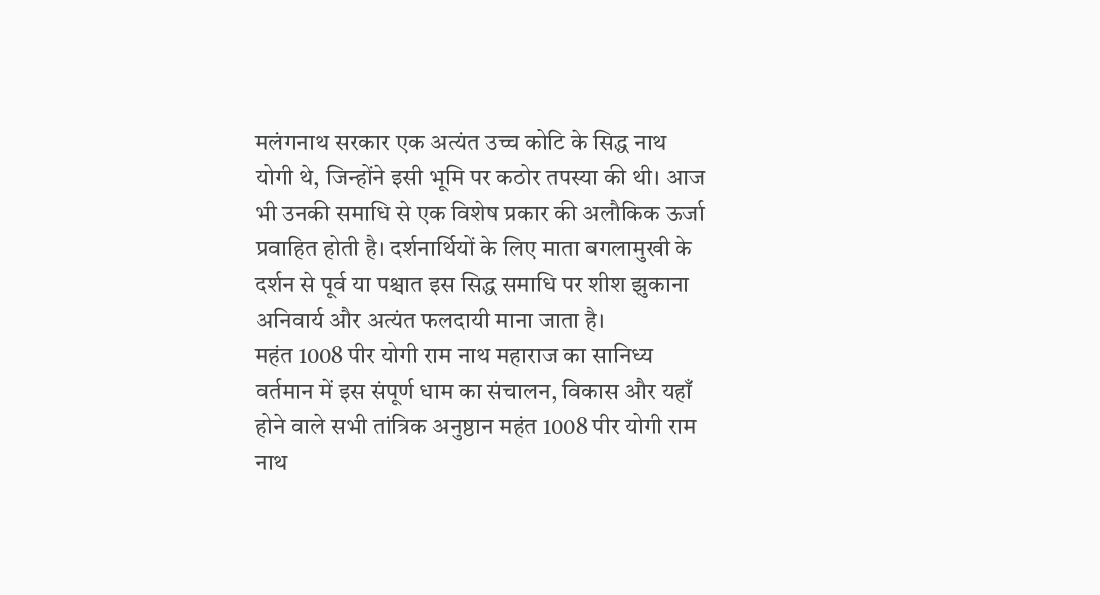मलंगनाथ सरकार एक अत्यंत उच्च कोटि के सिद्ध नाथ योगी थे, जिन्होंने इसी भूमि पर कठोर तपस्या की थी। आज भी उनकी समाधि से एक विशेष प्रकार की अलौकिक ऊर्जा प्रवाहित होती है। दर्शनार्थियों के लिए माता बगलामुखी के दर्शन से पूर्व या पश्चात इस सिद्ध समाधि पर शीश झुकाना अनिवार्य और अत्यंत फलदायी माना जाता है।
महंत 1008 पीर योगी राम नाथ महाराज का सानिध्य
वर्तमान में इस संपूर्ण धाम का संचालन, विकास और यहाँ होने वाले सभी तांत्रिक अनुष्ठान महंत 1008 पीर योगी राम नाथ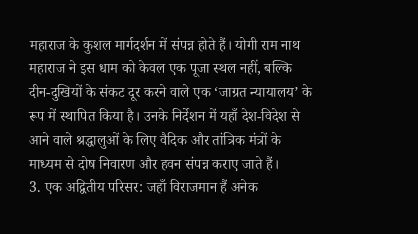महाराज के कुशल मार्गदर्शन में संपन्न होते हैं। योगी राम नाथ महाराज ने इस धाम को केवल एक पूजा स्थल नहीं, बल्कि दीन-दुखियों के संकट दूर करने वाले एक ‘जाग्रत न्यायालय’ के रूप में स्थापित किया है। उनके निर्देशन में यहाँ देश-विदेश से आने वाले श्रद्धालुओं के लिए वैदिक और तांत्रिक मंत्रों के माध्यम से दोष निवारण और हवन संपन्न कराए जाते हैं।
3. एक अद्वितीय परिसर: जहाँ विराजमान हैं अनेक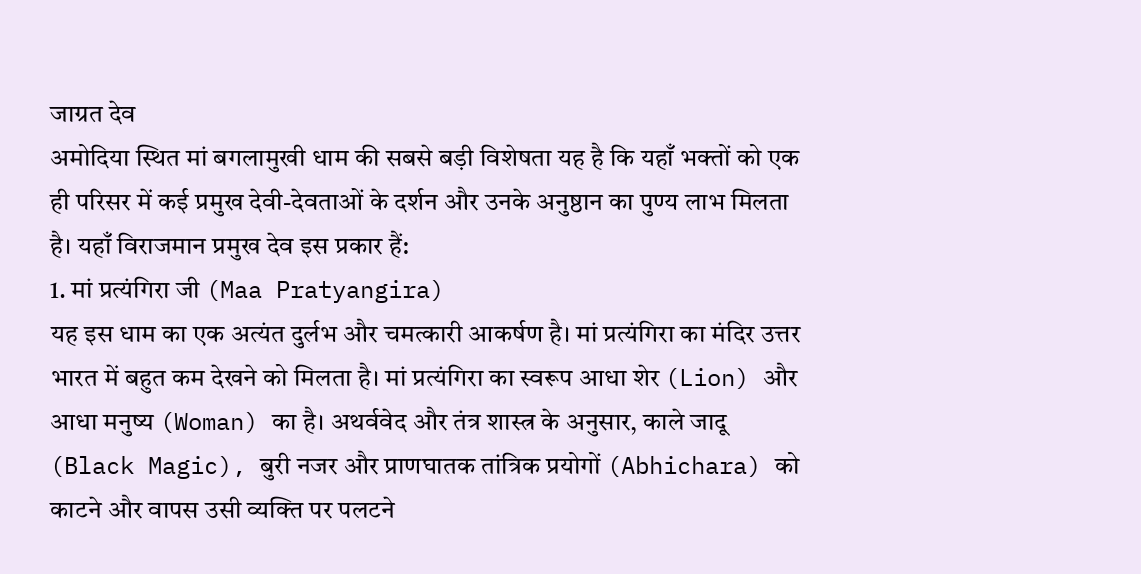जाग्रत देव
अमोदिया स्थित मां बगलामुखी धाम की सबसे बड़ी विशेषता यह है कि यहाँ भक्तों को एक ही परिसर में कई प्रमुख देवी-देवताओं के दर्शन और उनके अनुष्ठान का पुण्य लाभ मिलता है। यहाँ विराजमान प्रमुख देव इस प्रकार हैं:
1. मां प्रत्यंगिरा जी (Maa Pratyangira)
यह इस धाम का एक अत्यंत दुर्लभ और चमत्कारी आकर्षण है। मां प्रत्यंगिरा का मंदिर उत्तर भारत में बहुत कम देखने को मिलता है। मां प्रत्यंगिरा का स्वरूप आधा शेर (Lion) और आधा मनुष्य (Woman) का है। अथर्ववेद और तंत्र शास्त्र के अनुसार, काले जादू (Black Magic), बुरी नजर और प्राणघातक तांत्रिक प्रयोगों (Abhichara) को काटने और वापस उसी व्यक्ति पर पलटने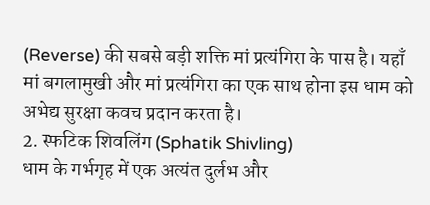(Reverse) की सबसे बड़ी शक्ति मां प्रत्यंगिरा के पास है। यहाँ मां बगलामुखी और मां प्रत्यंगिरा का एक साथ होना इस धाम को अभेद्य सुरक्षा कवच प्रदान करता है।
2. स्फटिक शिवलिंग (Sphatik Shivling)
धाम के गर्भगृह में एक अत्यंत दुर्लभ और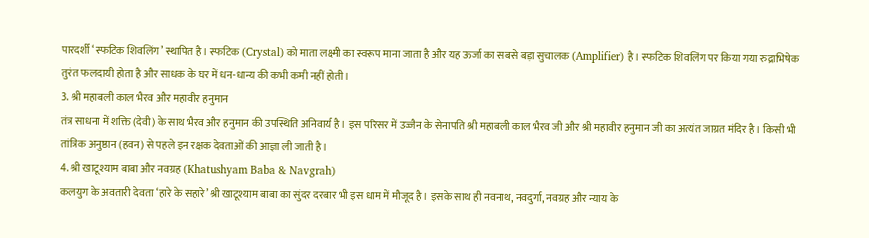पारदर्शी ‘स्फटिक शिवलिंग’ स्थापित है। स्फटिक (Crystal) को माता लक्ष्मी का स्वरूप माना जाता है और यह ऊर्जा का सबसे बड़ा सुचालक (Amplifier) है। स्फटिक शिवलिंग पर किया गया रुद्राभिषेक तुरंत फलदायी होता है और साधक के घर में धन-धान्य की कभी कमी नहीं होती।
3. श्री महाबली काल भैरव और महावीर हनुमान
तंत्र साधना में शक्ति (देवी) के साथ भैरव और हनुमान की उपस्थिति अनिवार्य है। इस परिसर में उज्जैन के सेनापति श्री महाबली काल भैरव जी और श्री महावीर हनुमान जी का अत्यंत जाग्रत मंदिर है। किसी भी तांत्रिक अनुष्ठान (हवन) से पहले इन रक्षक देवताओं की आज्ञा ली जाती है।
4. श्री खाटूश्याम बाबा और नवग्रह (Khatushyam Baba & Navgrah)
कलयुग के अवतारी देवता ‘हारे के सहारे’ श्री खाटूश्याम बाबा का सुंदर दरबार भी इस धाम में मौजूद है। इसके साथ ही नवनाथ, नवदुर्गा, नवग्रह और न्याय के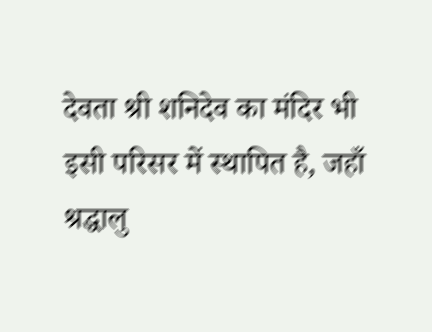देवता श्री शनिदेव का मंदिर भी इसी परिसर में स्थापित है, जहाँ श्रद्धालु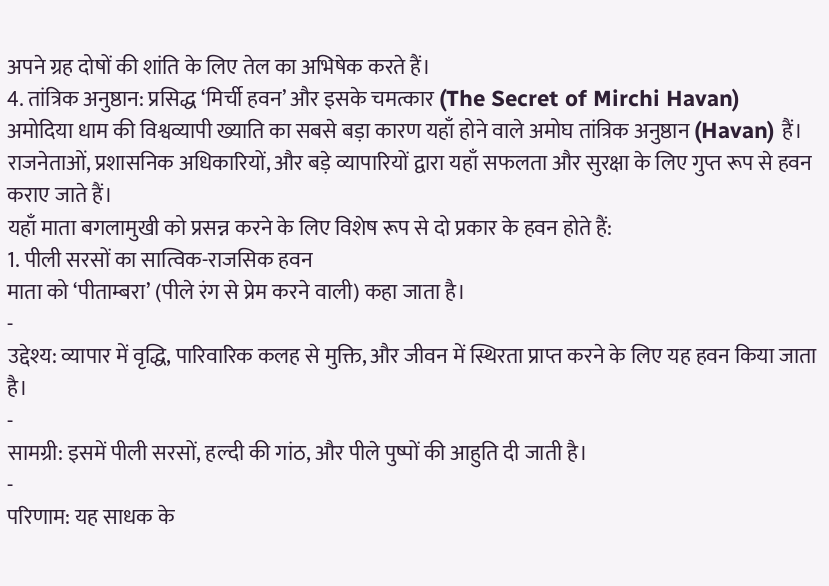अपने ग्रह दोषों की शांति के लिए तेल का अभिषेक करते हैं।
4. तांत्रिक अनुष्ठान: प्रसिद्ध ‘मिर्ची हवन’ और इसके चमत्कार (The Secret of Mirchi Havan)
अमोदिया धाम की विश्वव्यापी ख्याति का सबसे बड़ा कारण यहाँ होने वाले अमोघ तांत्रिक अनुष्ठान (Havan) हैं। राजनेताओं, प्रशासनिक अधिकारियों, और बड़े व्यापारियों द्वारा यहाँ सफलता और सुरक्षा के लिए गुप्त रूप से हवन कराए जाते हैं।
यहाँ माता बगलामुखी को प्रसन्न करने के लिए विशेष रूप से दो प्रकार के हवन होते हैं:
1. पीली सरसों का सात्विक-राजसिक हवन
माता को ‘पीताम्बरा’ (पीले रंग से प्रेम करने वाली) कहा जाता है।
-
उद्देश्य: व्यापार में वृद्धि, पारिवारिक कलह से मुक्ति, और जीवन में स्थिरता प्राप्त करने के लिए यह हवन किया जाता है।
-
सामग्री: इसमें पीली सरसों, हल्दी की गांठ, और पीले पुष्पों की आहुति दी जाती है।
-
परिणाम: यह साधक के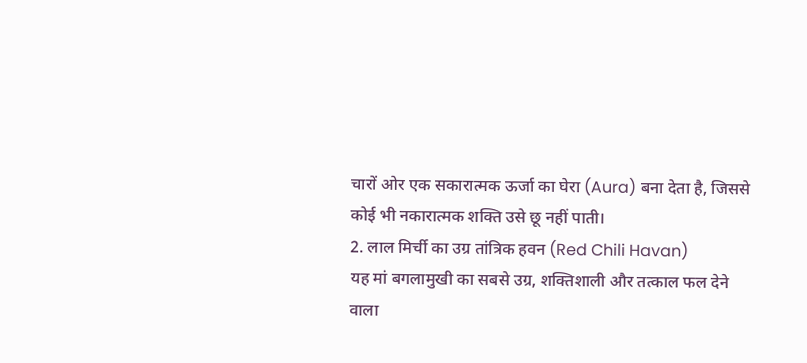चारों ओर एक सकारात्मक ऊर्जा का घेरा (Aura) बना देता है, जिससे कोई भी नकारात्मक शक्ति उसे छू नहीं पाती।
2. लाल मिर्ची का उग्र तांत्रिक हवन (Red Chili Havan)
यह मां बगलामुखी का सबसे उग्र, शक्तिशाली और तत्काल फल देने वाला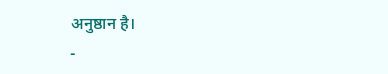अनुष्ठान है।
-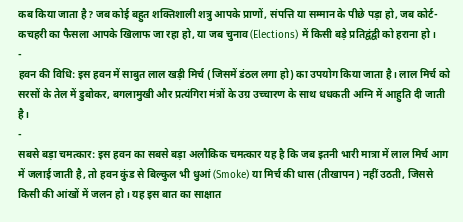कब किया जाता है? जब कोई बहुत शक्तिशाली शत्रु आपके प्राणों, संपत्ति या सम्मान के पीछे पड़ा हो, जब कोर्ट-कचहरी का फैसला आपके खिलाफ जा रहा हो, या जब चुनाव (Elections) में किसी बड़े प्रतिद्वंद्वी को हराना हो।
-
हवन की विधि: इस हवन में साबुत लाल खड़ी मिर्च (जिसमें डंठल लगा हो) का उपयोग किया जाता है। लाल मिर्च को सरसों के तेल में डुबोकर, बगलामुखी और प्रत्यंगिरा मंत्रों के उग्र उच्चारण के साथ धधकती अग्नि में आहुति दी जाती है।
-
सबसे बड़ा चमत्कार: इस हवन का सबसे बड़ा अलौकिक चमत्कार यह है कि जब इतनी भारी मात्रा में लाल मिर्च आग में जलाई जाती है, तो हवन कुंड से बिल्कुल भी धुआं (Smoke) या मिर्च की धास (तीखापन) नहीं उठती, जिससे किसी की आंखों में जलन हो। यह इस बात का साक्षात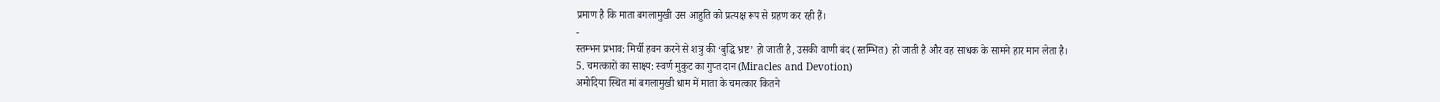प्रमाण है कि माता बगलामुखी उस आहुति को प्रत्यक्ष रूप से ग्रहण कर रही हैं।
-
स्तम्भन प्रभाव: मिर्ची हवन करने से शत्रु की ‘बुद्धि भ्रष्ट’ हो जाती है, उसकी वाणी बंद (स्तम्भित) हो जाती है और वह साधक के सामने हार मान लेता है।
5. चमत्कारों का साक्ष्य: स्वर्ण मुकुट का गुप्त दान (Miracles and Devotion)
अमोदिया स्थित मां बगलामुखी धाम में माता के चमत्कार कितने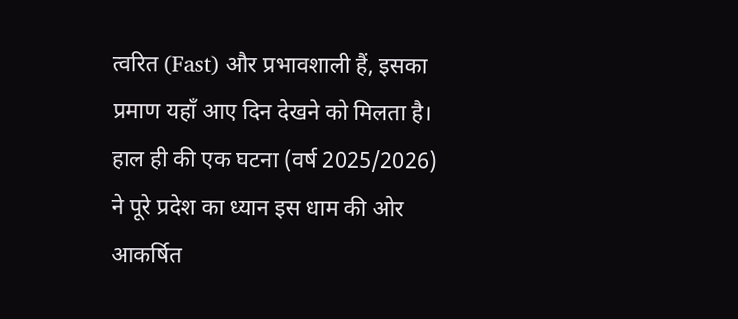त्वरित (Fast) और प्रभावशाली हैं, इसका प्रमाण यहाँ आए दिन देखने को मिलता है।
हाल ही की एक घटना (वर्ष 2025/2026) ने पूरे प्रदेश का ध्यान इस धाम की ओर आकर्षित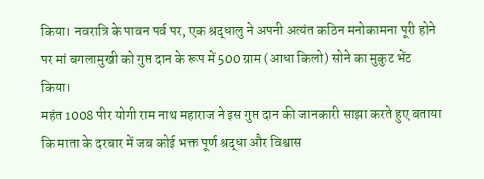किया। नवरात्रि के पावन पर्व पर, एक श्रद्धालु ने अपनी अत्यंत कठिन मनोकामना पूरी होने पर मां बगलामुखी को गुप्त दान के रूप में 500 ग्राम (आधा किलो) सोने का मुकुट भेंट किया।
महंत 1008 पीर योगी राम नाथ महाराज ने इस गुप्त दान की जानकारी साझा करते हुए बताया कि माता के दरबार में जब कोई भक्त पूर्ण श्रद्धा और विश्वास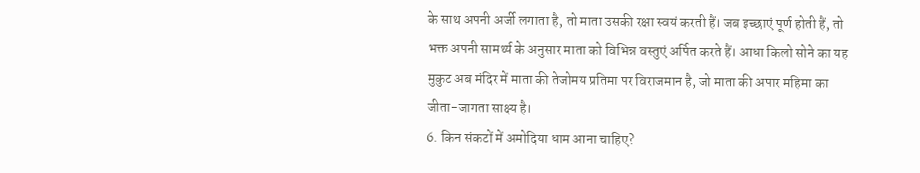के साथ अपनी अर्जी लगाता है, तो माता उसकी रक्षा स्वयं करती हैं। जब इच्छाएं पूर्ण होती हैं, तो भक्त अपनी सामर्थ्य के अनुसार माता को विभिन्न वस्तुएं अर्पित करते हैं। आधा किलो सोने का यह मुकुट अब मंदिर में माता की तेजोमय प्रतिमा पर विराजमान है, जो माता की अपार महिमा का जीता-जागता साक्ष्य है।
6. किन संकटों में अमोदिया धाम आना चाहिए?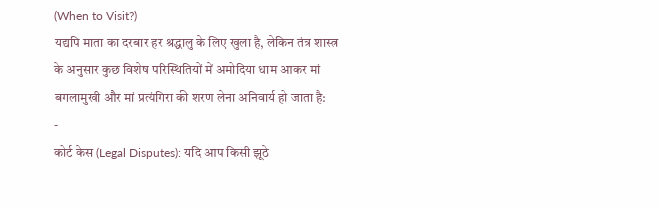(When to Visit?)
यद्यपि माता का दरबार हर श्रद्धालु के लिए खुला है, लेकिन तंत्र शास्त्र के अनुसार कुछ विशेष परिस्थितियों में अमोदिया धाम आकर मां बगलामुखी और मां प्रत्यंगिरा की शरण लेना अनिवार्य हो जाता है:
-
कोर्ट केस (Legal Disputes): यदि आप किसी झूठे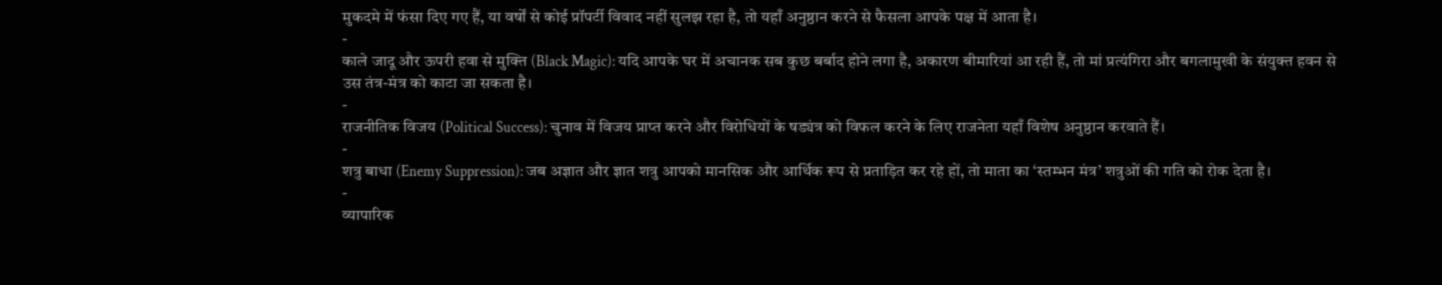मुकदमे में फंसा दिए गए हैं, या वर्षों से कोई प्रॉपर्टी विवाद नहीं सुलझ रहा है, तो यहाँ अनुष्ठान करने से फैसला आपके पक्ष में आता है।
-
काले जादू और ऊपरी हवा से मुक्ति (Black Magic): यदि आपके घर में अचानक सब कुछ बर्बाद होने लगा है, अकारण बीमारियां आ रही हैं, तो मां प्रत्यंगिरा और बगलामुखी के संयुक्त हवन से उस तंत्र-मंत्र को काटा जा सकता है।
-
राजनीतिक विजय (Political Success): चुनाव में विजय प्राप्त करने और विरोधियों के षड्यंत्र को विफल करने के लिए राजनेता यहाँ विशेष अनुष्ठान करवाते हैं।
-
शत्रु बाधा (Enemy Suppression): जब अज्ञात और ज्ञात शत्रु आपको मानसिक और आर्थिक रूप से प्रताड़ित कर रहे हों, तो माता का ‘स्तम्भन मंत्र’ शत्रुओं की गति को रोक देता है।
-
व्यापारिक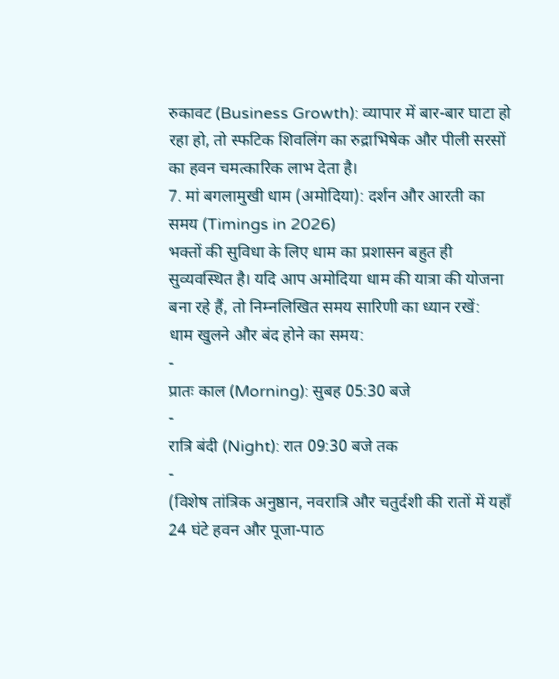रुकावट (Business Growth): व्यापार में बार-बार घाटा हो रहा हो, तो स्फटिक शिवलिंग का रुद्राभिषेक और पीली सरसों का हवन चमत्कारिक लाभ देता है।
7. मां बगलामुखी धाम (अमोदिया): दर्शन और आरती का समय (Timings in 2026)
भक्तों की सुविधा के लिए धाम का प्रशासन बहुत ही सुव्यवस्थित है। यदि आप अमोदिया धाम की यात्रा की योजना बना रहे हैं, तो निम्नलिखित समय सारिणी का ध्यान रखें:
धाम खुलने और बंद होने का समय:
-
प्रातः काल (Morning): सुबह 05:30 बजे
-
रात्रि बंदी (Night): रात 09:30 बजे तक
-
(विशेष तांत्रिक अनुष्ठान, नवरात्रि और चतुर्दशी की रातों में यहाँ 24 घंटे हवन और पूजा-पाठ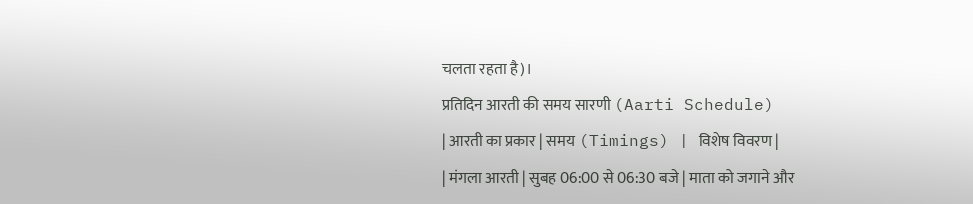चलता रहता है)।
प्रतिदिन आरती की समय सारणी (Aarti Schedule)
| आरती का प्रकार | समय (Timings) | विशेष विवरण |
| मंगला आरती | सुबह 06:00 से 06:30 बजे | माता को जगाने और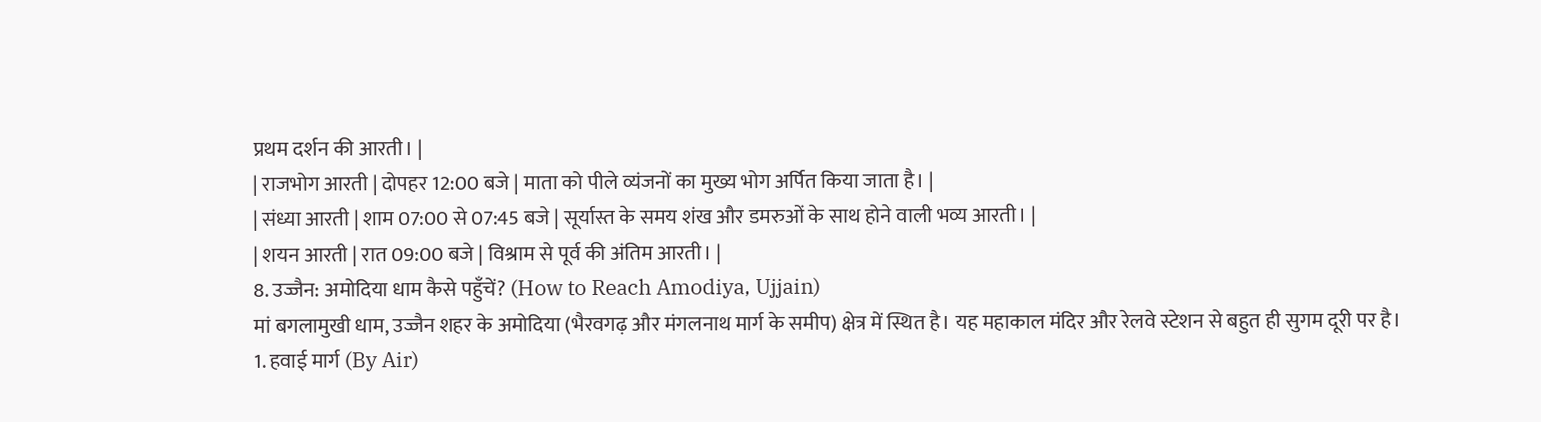प्रथम दर्शन की आरती। |
| राजभोग आरती | दोपहर 12:00 बजे | माता को पीले व्यंजनों का मुख्य भोग अर्पित किया जाता है। |
| संध्या आरती | शाम 07:00 से 07:45 बजे | सूर्यास्त के समय शंख और डमरुओं के साथ होने वाली भव्य आरती। |
| शयन आरती | रात 09:00 बजे | विश्राम से पूर्व की अंतिम आरती। |
8. उज्जैन: अमोदिया धाम कैसे पहुँचें? (How to Reach Amodiya, Ujjain)
मां बगलामुखी धाम, उज्जैन शहर के अमोदिया (भैरवगढ़ और मंगलनाथ मार्ग के समीप) क्षेत्र में स्थित है। यह महाकाल मंदिर और रेलवे स्टेशन से बहुत ही सुगम दूरी पर है।
1. हवाई मार्ग (By Air)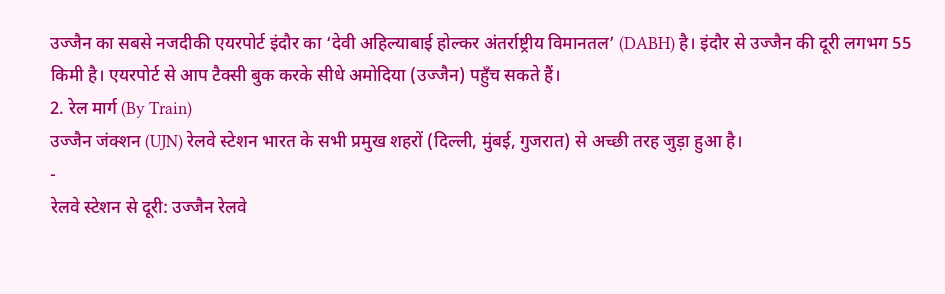उज्जैन का सबसे नजदीकी एयरपोर्ट इंदौर का ‘देवी अहिल्याबाई होल्कर अंतर्राष्ट्रीय विमानतल’ (DABH) है। इंदौर से उज्जैन की दूरी लगभग 55 किमी है। एयरपोर्ट से आप टैक्सी बुक करके सीधे अमोदिया (उज्जैन) पहुँच सकते हैं।
2. रेल मार्ग (By Train)
उज्जैन जंक्शन (UJN) रेलवे स्टेशन भारत के सभी प्रमुख शहरों (दिल्ली, मुंबई, गुजरात) से अच्छी तरह जुड़ा हुआ है।
-
रेलवे स्टेशन से दूरी: उज्जैन रेलवे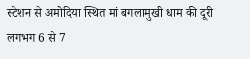स्टेशन से अमोदिया स्थित मां बगलामुखी धाम की दूरी लगभग 6 से 7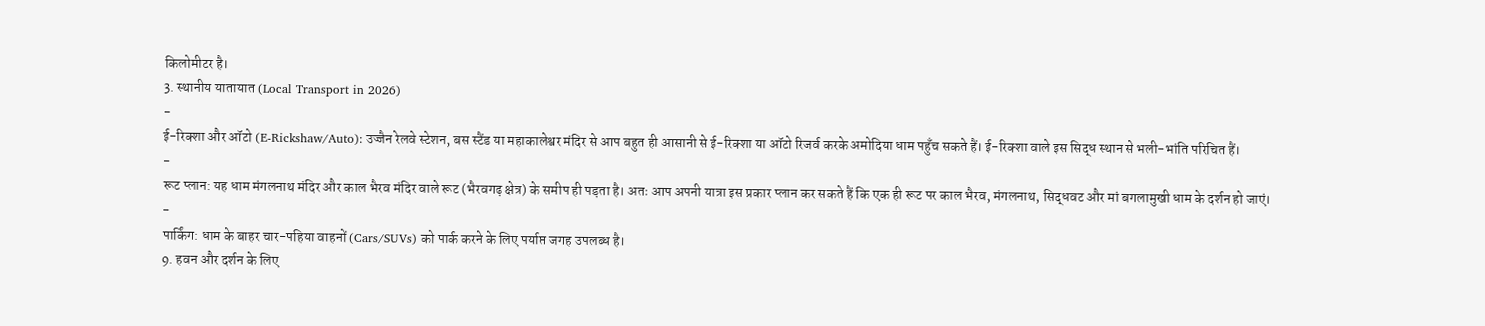किलोमीटर है।
3. स्थानीय यातायात (Local Transport in 2026)
-
ई-रिक्शा और ऑटो (E-Rickshaw/Auto): उज्जैन रेलवे स्टेशन, बस स्टैंड या महाकालेश्वर मंदिर से आप बहुत ही आसानी से ई-रिक्शा या ऑटो रिजर्व करके अमोदिया धाम पहुँच सकते हैं। ई-रिक्शा वाले इस सिद्ध स्थान से भली-भांति परिचित हैं।
-
रूट प्लान: यह धाम मंगलनाथ मंदिर और काल भैरव मंदिर वाले रूट (भैरवगढ़ क्षेत्र) के समीप ही पड़ता है। अतः आप अपनी यात्रा इस प्रकार प्लान कर सकते हैं कि एक ही रूट पर काल भैरव, मंगलनाथ, सिद्धवट और मां बगलामुखी धाम के दर्शन हो जाएं।
-
पार्किंग: धाम के बाहर चार-पहिया वाहनों (Cars/SUVs) को पार्क करने के लिए पर्याप्त जगह उपलब्ध है।
9. हवन और दर्शन के लिए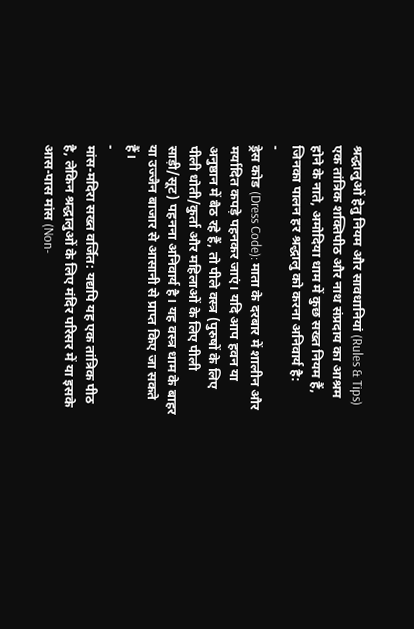श्रद्धालुओं हेतु नियम और सावधानियां (Rules & Tips)
एक तांत्रिक शक्तिपीठ और नाथ संप्रदाय का आश्रम होने के नाते, अमोदिया धाम में कुछ सख्त नियम हैं, जिनका पालन हर श्रद्धालु को करना अनिवार्य है:
-
ड्रेस कोड (Dress Code): माता के दरबार में शालीन और मर्यादित कपड़े पहनकर जाएं। यदि आप हवन या अनुष्ठान में बैठ रहे हैं, तो पीले वस्त्र (पुरुषों के लिए पीली धोती/कुर्ता और महिलाओं के लिए पीली साड़ी/सूट) पहनना अनिवार्य है। यह वस्त्र धाम के बाहर या उज्जैन बाजार से आसानी से प्राप्त किए जा सकते हैं।
-
मांस-मदिरा सख्त वर्जित: यद्यपि यह एक तांत्रिक पीठ है, लेकिन श्रद्धालुओं के लिए मंदिर परिसर में या इसके आस-पास मांस (Non-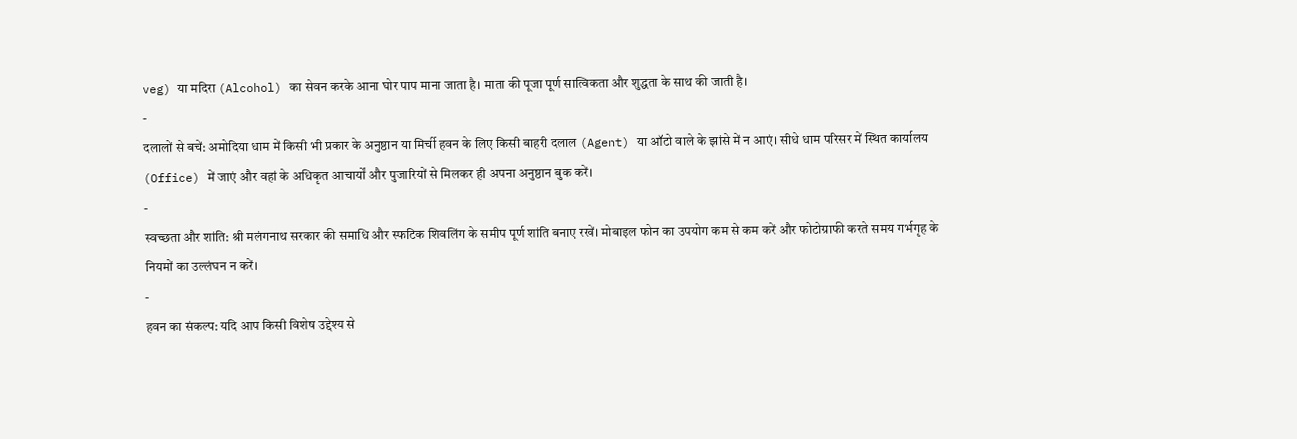veg) या मदिरा (Alcohol) का सेवन करके आना घोर पाप माना जाता है। माता की पूजा पूर्ण सात्विकता और शुद्धता के साथ की जाती है।
-
दलालों से बचें: अमोदिया धाम में किसी भी प्रकार के अनुष्ठान या मिर्ची हवन के लिए किसी बाहरी दलाल (Agent) या ऑटो वाले के झांसे में न आएं। सीधे धाम परिसर में स्थित कार्यालय (Office) में जाएं और वहां के अधिकृत आचार्यों और पुजारियों से मिलकर ही अपना अनुष्ठान बुक करें।
-
स्वच्छता और शांति: श्री मलंगनाथ सरकार की समाधि और स्फटिक शिवलिंग के समीप पूर्ण शांति बनाए रखें। मोबाइल फोन का उपयोग कम से कम करें और फोटोग्राफी करते समय गर्भगृह के नियमों का उल्लंघन न करें।
-
हवन का संकल्प: यदि आप किसी विशेष उद्देश्य से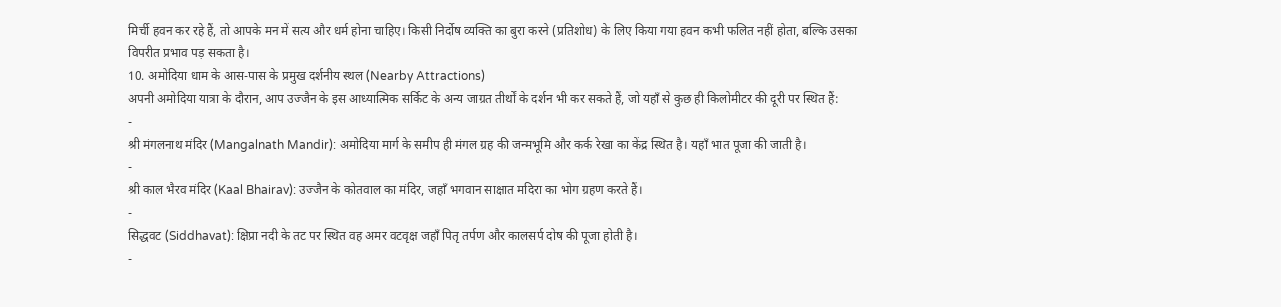मिर्ची हवन कर रहे हैं, तो आपके मन में सत्य और धर्म होना चाहिए। किसी निर्दोष व्यक्ति का बुरा करने (प्रतिशोध) के लिए किया गया हवन कभी फलित नहीं होता, बल्कि उसका विपरीत प्रभाव पड़ सकता है।
10. अमोदिया धाम के आस-पास के प्रमुख दर्शनीय स्थल (Nearby Attractions)
अपनी अमोदिया यात्रा के दौरान, आप उज्जैन के इस आध्यात्मिक सर्किट के अन्य जाग्रत तीर्थों के दर्शन भी कर सकते हैं, जो यहाँ से कुछ ही किलोमीटर की दूरी पर स्थित हैं:
-
श्री मंगलनाथ मंदिर (Mangalnath Mandir): अमोदिया मार्ग के समीप ही मंगल ग्रह की जन्मभूमि और कर्क रेखा का केंद्र स्थित है। यहाँ भात पूजा की जाती है।
-
श्री काल भैरव मंदिर (Kaal Bhairav): उज्जैन के कोतवाल का मंदिर, जहाँ भगवान साक्षात मदिरा का भोग ग्रहण करते हैं।
-
सिद्धवट (Siddhavat): क्षिप्रा नदी के तट पर स्थित वह अमर वटवृक्ष जहाँ पितृ तर्पण और कालसर्प दोष की पूजा होती है।
-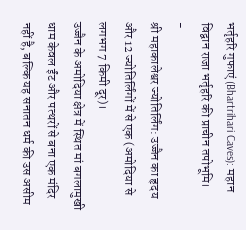भर्तृहरि गुफाएं (Bhartrihari Caves): महान विद्वान राजा भर्तृहरि की प्राचीन तपोभूमि।
-
श्री महाकालेश्वर ज्योतिर्लिंग: उज्जैन का हृदय और 12 ज्योतिर्लिंगों में से एक (अमोदिया से लगभग 7 किमी दूर)।
उज्जैन के अमोदिया क्षेत्र में स्थित मां बगलामुखी धाम केवल ईंट और पत्थरों से बना एक मंदिर नहीं है, बल्कि यह सनातन धर्म की उस असीम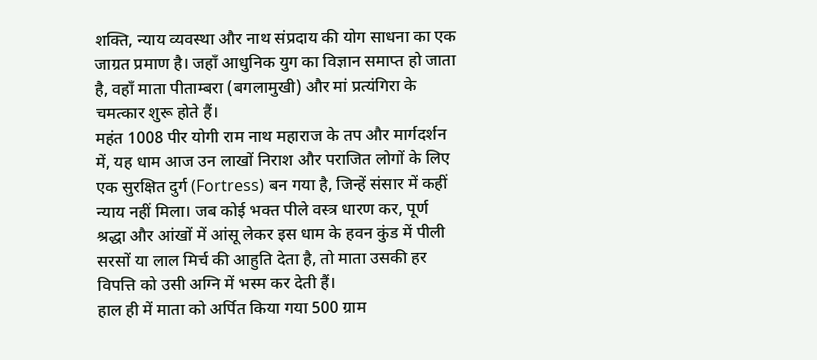शक्ति, न्याय व्यवस्था और नाथ संप्रदाय की योग साधना का एक जाग्रत प्रमाण है। जहाँ आधुनिक युग का विज्ञान समाप्त हो जाता है, वहाँ माता पीताम्बरा (बगलामुखी) और मां प्रत्यंगिरा के चमत्कार शुरू होते हैं।
महंत 1008 पीर योगी राम नाथ महाराज के तप और मार्गदर्शन में, यह धाम आज उन लाखों निराश और पराजित लोगों के लिए एक सुरक्षित दुर्ग (Fortress) बन गया है, जिन्हें संसार में कहीं न्याय नहीं मिला। जब कोई भक्त पीले वस्त्र धारण कर, पूर्ण श्रद्धा और आंखों में आंसू लेकर इस धाम के हवन कुंड में पीली सरसों या लाल मिर्च की आहुति देता है, तो माता उसकी हर विपत्ति को उसी अग्नि में भस्म कर देती हैं।
हाल ही में माता को अर्पित किया गया 500 ग्राम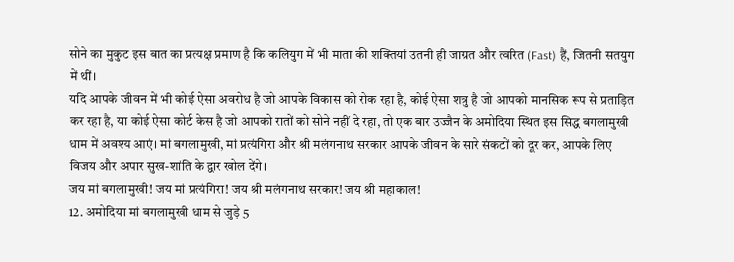सोने का मुकुट इस बात का प्रत्यक्ष प्रमाण है कि कलियुग में भी माता की शक्तियां उतनी ही जाग्रत और त्वरित (Fast) हैं, जितनी सतयुग में थीं।
यदि आपके जीवन में भी कोई ऐसा अवरोध है जो आपके विकास को रोक रहा है, कोई ऐसा शत्रु है जो आपको मानसिक रूप से प्रताड़ित कर रहा है, या कोई ऐसा कोर्ट केस है जो आपको रातों को सोने नहीं दे रहा, तो एक बार उज्जैन के अमोदिया स्थित इस सिद्ध बगलामुखी धाम में अवश्य आएं। मां बगलामुखी, मां प्रत्यंगिरा और श्री मलंगनाथ सरकार आपके जीवन के सारे संकटों को दूर कर, आपके लिए विजय और अपार सुख-शांति के द्वार खोल देंगे।
जय मां बगलामुखी! जय मां प्रत्यंगिरा! जय श्री मलंगनाथ सरकार! जय श्री महाकाल!
12. अमोदिया मां बगलामुखी धाम से जुड़े 5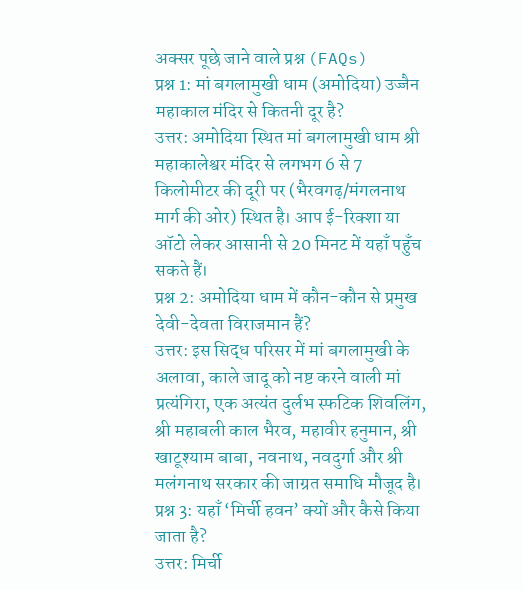अक्सर पूछे जाने वाले प्रश्न (FAQs)
प्रश्न 1: मां बगलामुखी धाम (अमोदिया) उज्जैन महाकाल मंदिर से कितनी दूर है?
उत्तर: अमोदिया स्थित मां बगलामुखी धाम श्री महाकालेश्वर मंदिर से लगभग 6 से 7 किलोमीटर की दूरी पर (भैरवगढ़/मंगलनाथ मार्ग की ओर) स्थित है। आप ई-रिक्शा या ऑटो लेकर आसानी से 20 मिनट में यहाँ पहुँच सकते हैं।
प्रश्न 2: अमोदिया धाम में कौन-कौन से प्रमुख देवी-देवता विराजमान हैं?
उत्तर: इस सिद्ध परिसर में मां बगलामुखी के अलावा, काले जादू को नष्ट करने वाली मां प्रत्यंगिरा, एक अत्यंत दुर्लभ स्फटिक शिवलिंग, श्री महाबली काल भैरव, महावीर हनुमान, श्री खाटूश्याम बाबा, नवनाथ, नवदुर्गा और श्री मलंगनाथ सरकार की जाग्रत समाधि मौजूद है।
प्रश्न 3: यहाँ ‘मिर्ची हवन’ क्यों और कैसे किया जाता है?
उत्तर: मिर्ची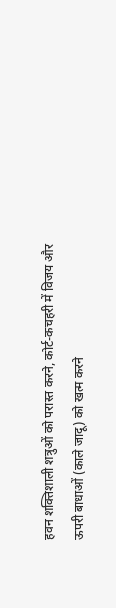हवन शक्तिशाली शत्रुओं को परास्त करने, कोर्ट-कचहरी में विजय और ऊपरी बाधाओं (काले जादू) को खत्म करने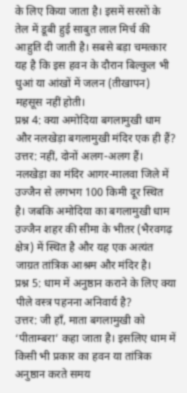के लिए किया जाता है। इसमें सरसों के तेल में डूबी हुई साबुत लाल मिर्च की आहुति दी जाती है। सबसे बड़ा चमत्कार यह है कि इस हवन के दौरान बिल्कुल भी धुआं या आंखों में जलन (तीखापन) महसूस नहीं होती।
प्रश्न 4: क्या अमोदिया बगलामुखी धाम और नलखेड़ा बगलामुखी मंदिर एक ही हैं?
उत्तर: नहीं, दोनों अलग-अलग हैं। नलखेड़ा का मंदिर आगर-मालवा जिले में उज्जैन से लगभग 100 किमी दूर स्थित है। जबकि अमोदिया का बगलामुखी धाम उज्जैन शहर की सीमा के भीतर (भैरवगढ़ क्षेत्र) में स्थित है और यह एक अत्यंत जाग्रत तांत्रिक आश्रम और मंदिर है।
प्रश्न 5: धाम में अनुष्ठान कराने के लिए क्या पीले वस्त्र पहनना अनिवार्य है?
उत्तर: जी हाँ, माता बगलामुखी को ‘पीताम्बरा’ कहा जाता है। इसलिए धाम में किसी भी प्रकार का हवन या तांत्रिक अनुष्ठान करते समय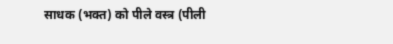साधक (भक्त) को पीले वस्त्र (पीली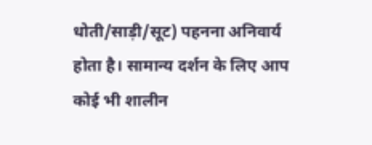धोती/साड़ी/सूट) पहनना अनिवार्य होता है। सामान्य दर्शन के लिए आप कोई भी शालीन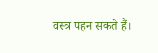वस्त्र पहन सकते हैं।